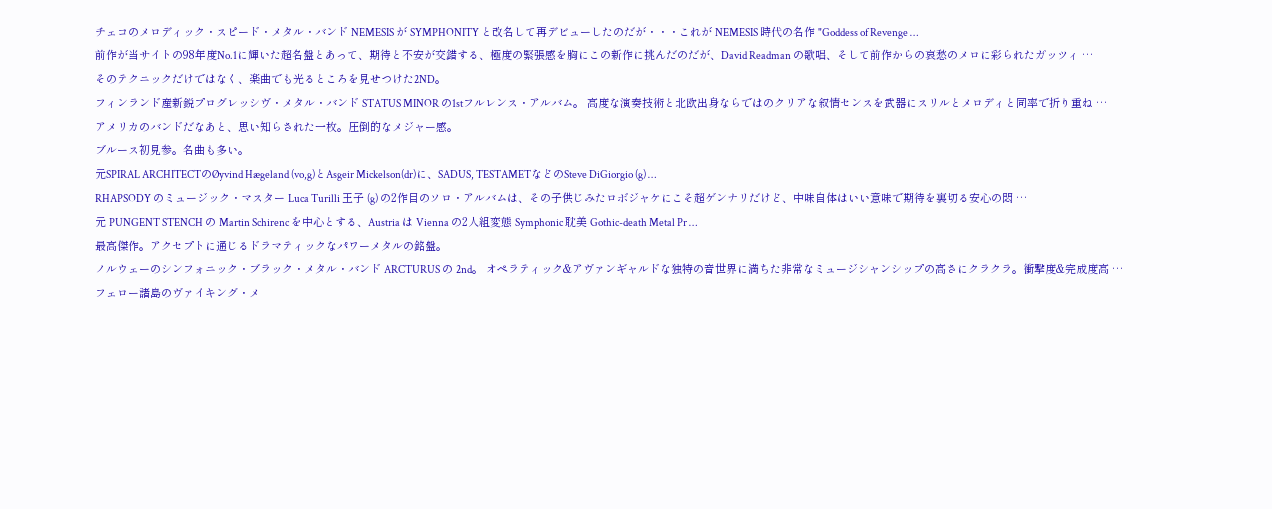チェコのメロディック・スピード・メタル・バンド NEMESIS が SYMPHONITY と改名して再デビューしたのだが・・・これが NEMESIS 時代の名作 "Goddess of Revenge …
前作が当サイトの98年度No.1に輝いた超名盤とあって、期待と不安が交錯する、極度の緊張感を胸にこの新作に挑んだのだが、David Readman の歌唱、そして前作からの哀愁のメロに彩られたガッツィ …
そのテクニックだけではなく、楽曲でも光るところを見せつけた2ND。
フィンランド産新鋭プログレッシヴ・メタル・バンド STATUS MINOR の1stフルレンス・アルバム。 高度な演奏技術と北欧出身ならではのクリアな叙情センスを武器にスリルとメロディと同率で折り重ね …
アメリカのバンドだなあと、思い知らされた一枚。圧倒的なメジャー感。
ブルース初見参。名曲も多い。
元SPIRAL ARCHITECTのØyvind Hægeland (vo,g)とAsgeir Mickelson(dr)に、SADUS, TESTAMETなどのSteve DiGiorgio (g) …
RHAPSODY のミュージック・マスター Luca Turilli 王子 (g) の2作目のソロ・アルバムは、その子供じみたロボジャケにこそ超ゲンナリだけど、中味自体はいい意味で期待を裏切る安心の悶 …
元 PUNGENT STENCH の Martin Schirenc を中心とする、Austria は Vienna の2人組変態 Symphonic 耽美 Gothic-death Metal Pr …
最高傑作。アクセプトに通じるドラマティックなパワーメタルの銘盤。
ノルウェーのシンフォニック・ブラック・メタル・バンド ARCTURUS の 2nd。 オペラティック&アヴァンギャルドな独特の音世界に満ちた非常なミュージシャンシップの高さにクラクラ。衝撃度&完成度高 …
フェロー諸島のヴァイキング・メ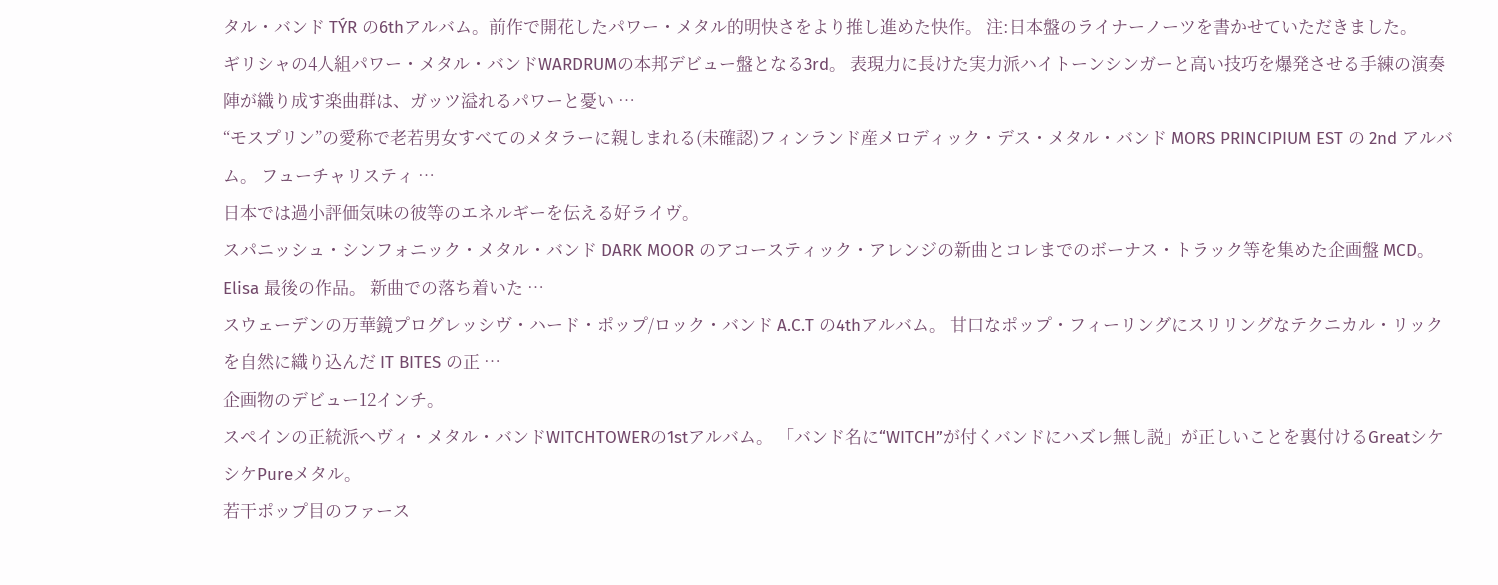タル・バンド TÝR の6thアルバム。前作で開花したパワー・メタル的明快さをより推し進めた快作。 注:日本盤のライナーノーツを書かせていただきました。
ギリシャの4人組パワー・メタル・バンドWARDRUMの本邦デビュー盤となる3rd。 表現力に長けた実力派ハイトーンシンガーと高い技巧を爆発させる手練の演奏陣が織り成す楽曲群は、ガッツ溢れるパワーと憂い …
“モスプリン”の愛称で老若男女すべてのメタラーに親しまれる(未確認)フィンランド産メロディック・デス・メタル・バンド MORS PRINCIPIUM EST の 2nd アルバム。 フューチャリスティ …
日本では過小評価気味の彼等のエネルギーを伝える好ライヴ。
スパニッシュ・シンフォニック・メタル・バンド DARK MOOR のアコースティック・アレンジの新曲とコレまでのボーナス・トラック等を集めた企画盤 MCD。Elisa 最後の作品。 新曲での落ち着いた …
スウェーデンの万華鏡プログレッシヴ・ハード・ポップ/ロック・バンド A.C.T の4thアルバム。 甘口なポップ・フィーリングにスリリングなテクニカル・リックを自然に織り込んだ IT BITES の正 …
企画物のデビュー12インチ。
スペインの正統派へヴィ・メタル・バンドWITCHTOWERの1stアルバム。 「バンド名に“WITCH”が付くバンドにハズレ無し説」が正しいことを裏付けるGreatシケシケPureメタル。
若干ポップ目のファース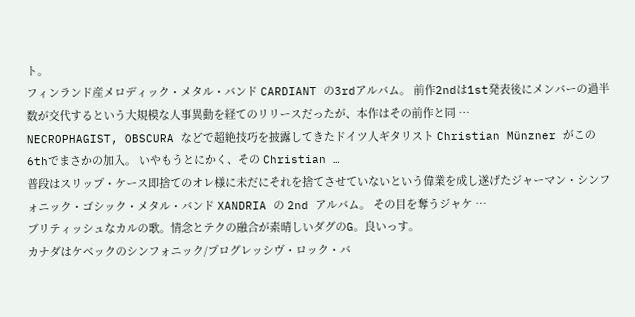ト。
フィンランド産メロディック・メタル・バンド CARDIANT の3rdアルバム。 前作2ndは1st発表後にメンバーの過半数が交代するという大規模な人事異動を経てのリリースだったが、本作はその前作と同 …
NECROPHAGIST, OBSCURA などで超絶技巧を披露してきたドイツ人ギタリスト Christian Münzner がこの6thでまさかの加入。 いやもうとにかく、その Christian …
普段はスリップ・ケース即捨てのオレ様に未だにそれを捨てさせていないという偉業を成し遂げたジャーマン・シンフォニック・ゴシック・メタル・バンド XANDRIA の 2nd アルバム。 その目を奪うジャケ …
ブリティッシュなカルの歌。情念とテクの融合が素晴しいダグのG。良いっす。
カナダはケベックのシンフォニック/プログレッシヴ・ロック・バ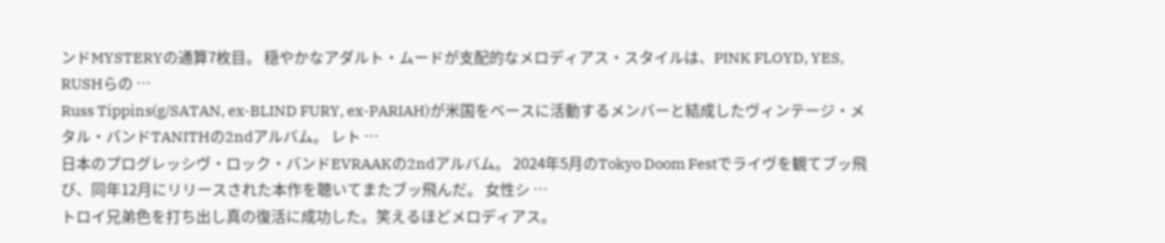ンドMYSTERYの通算7枚目。 穏やかなアダルト・ムードが支配的なメロディアス・スタイルは、PINK FLOYD, YES, RUSHらの …
Russ Tippins(g/SATAN, ex-BLIND FURY, ex-PARIAH)が米国をベースに活動するメンバーと結成したヴィンテージ・メタル・バンドTANITHの2ndアルバム。 レト …
日本のプログレッシヴ・ロック・バンドEVRAAKの2ndアルバム。 2024年5月のTokyo Doom Festでライヴを観てブッ飛び、同年12月にリリースされた本作を聴いてまたブッ飛んだ。 女性シ …
トロイ兄弟色を打ち出し真の復活に成功した。笑えるほどメロディアス。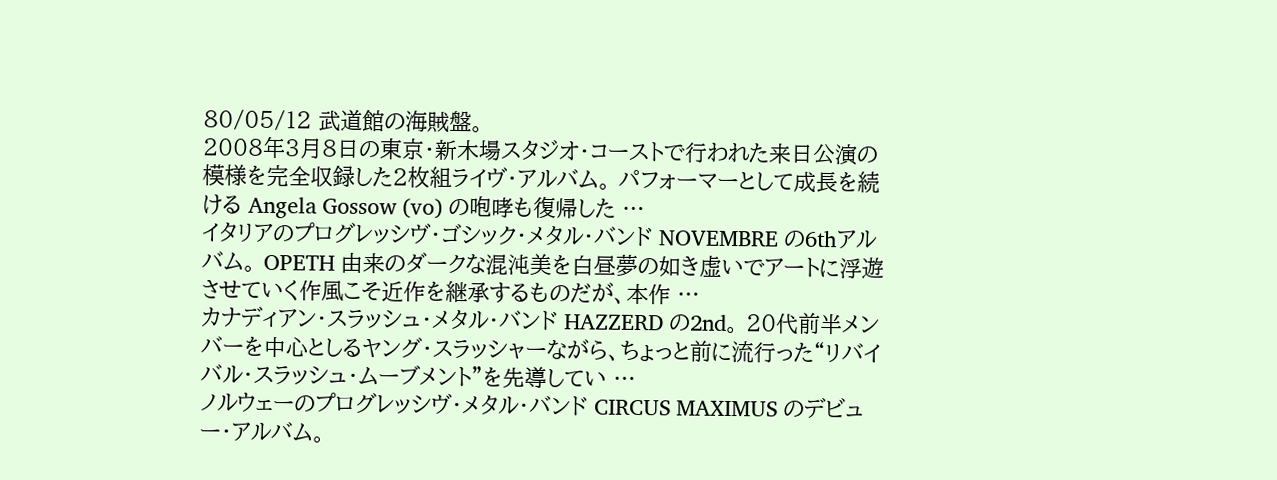80/05/12 武道館の海賊盤。
2008年3月8日の東京・新木場スタジオ・コーストで行われた来日公演の模様を完全収録した2枚組ライヴ・アルバム。 パフォーマーとして成長を続ける Angela Gossow (vo) の咆哮も復帰した …
イタリアのプログレッシヴ・ゴシック・メタル・バンド NOVEMBRE の6thアルバム。 OPETH 由来のダークな混沌美を白昼夢の如き虚いでアートに浮遊させていく作風こそ近作を継承するものだが、本作 …
カナディアン・スラッシュ・メタル・バンド HAZZERD の2nd。 20代前半メンバーを中心としるヤング・スラッシャーながら、ちょっと前に流行った“リバイバル・スラッシュ・ムーブメント”を先導してい …
ノルウェーのプログレッシヴ・メタル・バンド CIRCUS MAXIMUS のデビュー・アルバム。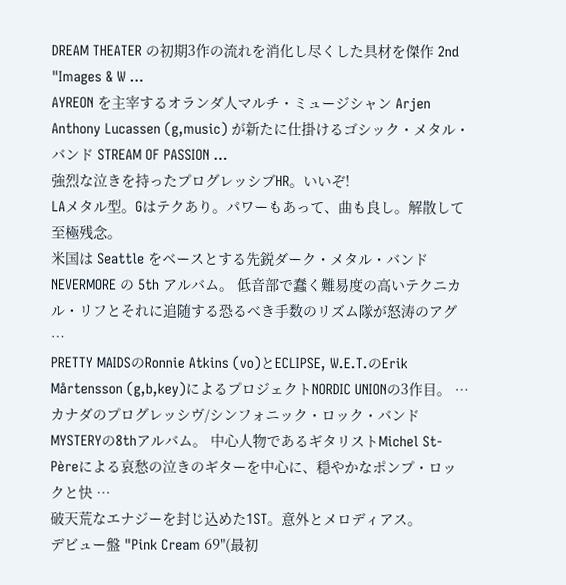DREAM THEATER の初期3作の流れを消化し尽くした具材を傑作 2nd "Images & W …
AYREON を主宰するオランダ人マルチ・ミュージシャン Arjen Anthony Lucassen (g,music) が新たに仕掛けるゴシック・メタル・バンド STREAM OF PASSION …
強烈な泣きを持ったプログレッシブHR。いいぞ!
LAメタル型。Gはテクあり。パワーもあって、曲も良し。解散して至極残念。
米国は Seattle をベースとする先鋭ダーク・メタル・バンド NEVERMORE の 5th アルバム。 低音部で蠢く難易度の高いテクニカル・リフとそれに追随する恐るべき手数のリズム隊が怒涛のアグ …
PRETTY MAIDSのRonnie Atkins (vo)とECLIPSE, W.E.T.のErik Mårtensson (g,b,key)によるプロジェクトNORDIC UNIONの3作目。 …
カナダのプログレッシヴ/シンフォニック・ロック・バンドMYSTERYの8thアルバム。 中心人物であるギタリストMichel St-Pèreによる哀愁の泣きのギターを中心に、穏やかなポンプ・ロックと快 …
破天荒なエナジーを封じ込めた1ST。意外とメロディアス。
デビュー盤 "Pink Cream 69"(最初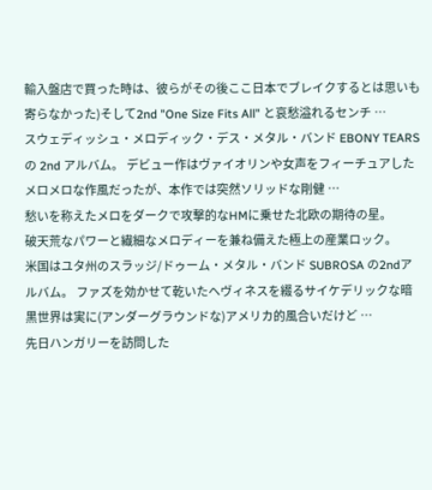輸入盤店で買った時は、彼らがその後ここ日本でブレイクするとは思いも寄らなかった)そして2nd "One Size Fits All" と哀愁溢れるセンチ …
スウェディッシュ・メロディック・デス・メタル・バンド EBONY TEARS の 2nd アルバム。 デビュー作はヴァイオリンや女声をフィーチュアしたメロメロな作風だったが、本作では突然ソリッドな剛健 …
愁いを称えたメロをダークで攻撃的なHMに乗せた北欧の期待の星。
破天荒なパワーと繊細なメロディーを兼ね備えた極上の産業ロック。
米国はユタ州のスラッジ/ドゥーム・メタル・バンド SUBROSA の2ndアルバム。 ファズを効かせて乾いたヘヴィネスを綴るサイケデリックな暗黒世界は実に(アンダーグラウンドな)アメリカ的風合いだけど …
先日ハンガリーを訪問した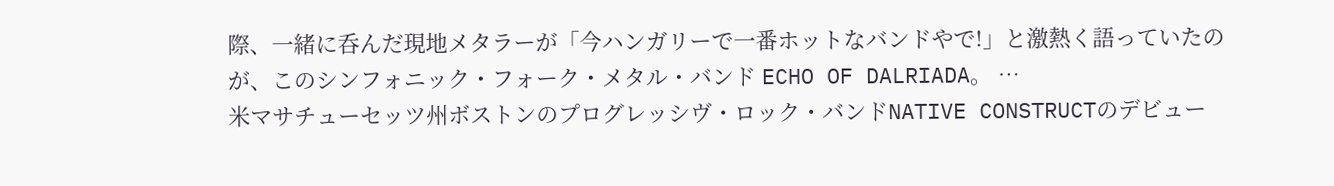際、一緒に呑んだ現地メタラーが「今ハンガリーで一番ホットなバンドやで!」と激熱く語っていたのが、このシンフォニック・フォーク・メタル・バンド ECHO OF DALRIADA。 …
米マサチューセッツ州ボストンのプログレッシヴ・ロック・バンドNATIVE CONSTRUCTのデビュー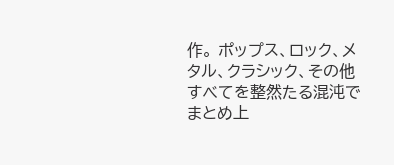作。 ポップス、ロック、メタル、クラシック、その他すべてを整然たる混沌でまとめ上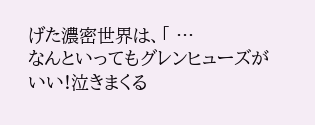げた濃密世界は、「 …
なんといってもグレンヒューズがいい!泣きまくる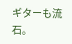ギターも流石。